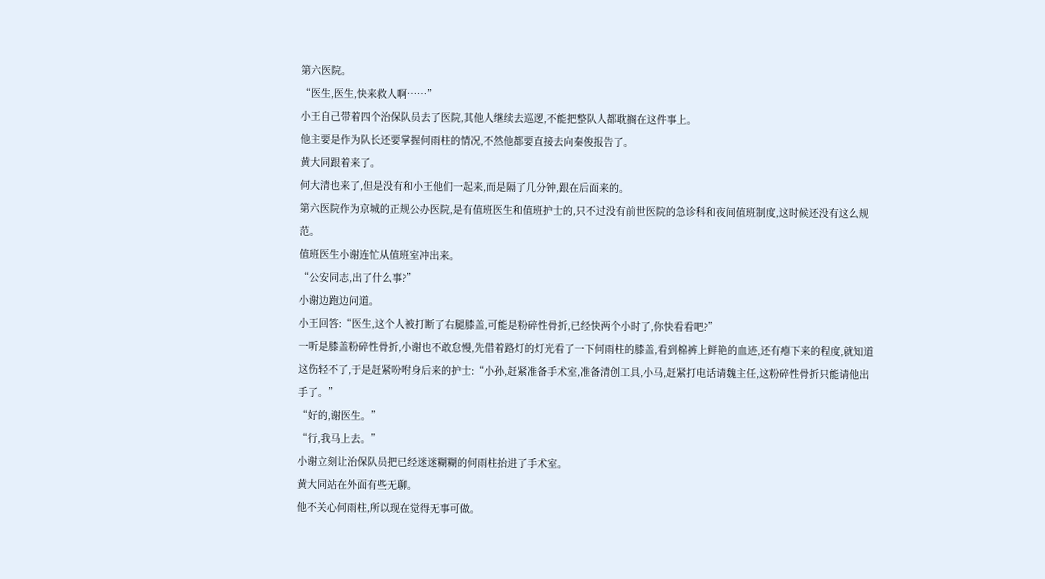第六医院。
“医生,医生,快来救人啊……”
小王自己带着四个治保队员去了医院,其他人继续去巡逻,不能把整队人都耽搁在这件事上。
他主要是作为队长还要掌握何雨柱的情况,不然他都要直接去向秦俊报告了。
黄大同跟着来了。
何大清也来了,但是没有和小王他们一起来,而是隔了几分钟,跟在后面来的。
第六医院作为京城的正规公办医院,是有值班医生和值班护士的,只不过没有前世医院的急诊科和夜间值班制度,这时候还没有这么规范。
值班医生小谢连忙从值班室冲出来。
“公安同志,出了什么事?”
小谢边跑边问道。
小王回答:“医生,这个人被打断了右腿膝盖,可能是粉碎性骨折,已经快两个小时了,你快看看吧?”
一听是膝盖粉碎性骨折,小谢也不敢怠慢,先借着路灯的灯光看了一下何雨柱的膝盖,看到棉裤上鲜艳的血迹,还有瘪下来的程度,就知道这伤轻不了,于是赶紧吩咐身后来的护士:“小孙,赶紧准备手术室,准备清创工具,小马,赶紧打电话请魏主任,这粉碎性骨折只能请他出手了。”
“好的,谢医生。”
“行,我马上去。”
小谢立刻让治保队员把已经迷迷糊糊的何雨柱抬进了手术室。
黄大同站在外面有些无聊。
他不关心何雨柱,所以现在觉得无事可做。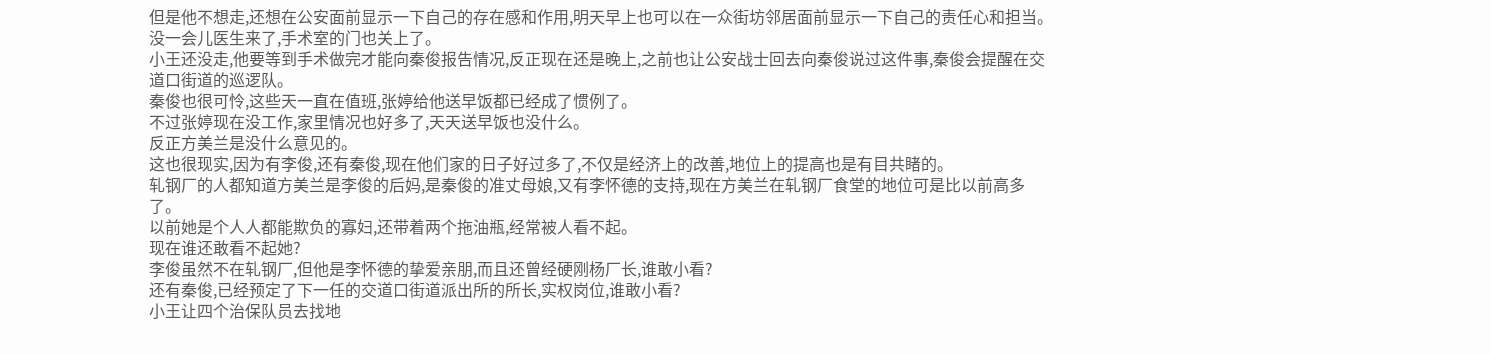但是他不想走,还想在公安面前显示一下自己的存在感和作用,明天早上也可以在一众街坊邻居面前显示一下自己的责任心和担当。
没一会儿医生来了,手术室的门也关上了。
小王还没走,他要等到手术做完才能向秦俊报告情况,反正现在还是晚上,之前也让公安战士回去向秦俊说过这件事,秦俊会提醒在交道口街道的巡逻队。
秦俊也很可怜,这些天一直在值班,张婷给他送早饭都已经成了惯例了。
不过张婷现在没工作,家里情况也好多了,天天送早饭也没什么。
反正方美兰是没什么意见的。
这也很现实,因为有李俊,还有秦俊,现在他们家的日子好过多了,不仅是经济上的改善,地位上的提高也是有目共睹的。
轧钢厂的人都知道方美兰是李俊的后妈,是秦俊的准丈母娘,又有李怀德的支持,现在方美兰在轧钢厂食堂的地位可是比以前高多了。
以前她是个人人都能欺负的寡妇,还带着两个拖油瓶,经常被人看不起。
现在谁还敢看不起她?
李俊虽然不在轧钢厂,但他是李怀德的挚爱亲朋,而且还曾经硬刚杨厂长,谁敢小看?
还有秦俊,已经预定了下一任的交道口街道派出所的所长,实权岗位,谁敢小看?
小王让四个治保队员去找地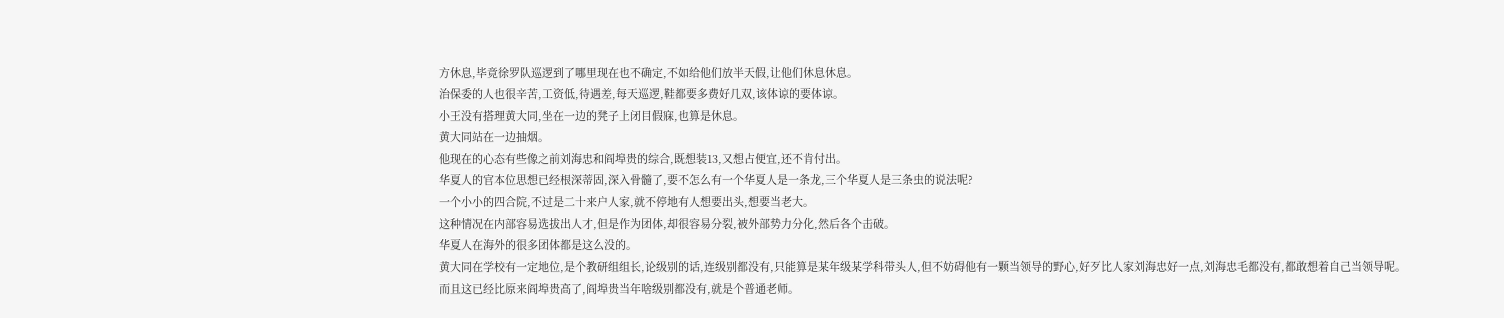方休息,毕竟徐罗队巡逻到了哪里现在也不确定,不如给他们放半天假,让他们休息休息。
治保委的人也很辛苦,工资低,待遇差,每天巡逻,鞋都要多费好几双,该体谅的要体谅。
小王没有搭理黄大同,坐在一边的凳子上闭目假寐,也算是休息。
黄大同站在一边抽烟。
他现在的心态有些像之前刘海忠和阎埠贵的综合,既想装13,又想占便宜,还不肯付出。
华夏人的官本位思想已经根深蒂固,深入骨髓了,要不怎么有一个华夏人是一条龙,三个华夏人是三条虫的说法呢?
一个小小的四合院,不过是二十来户人家,就不停地有人想要出头,想要当老大。
这种情况在内部容易选拔出人才,但是作为团体,却很容易分裂,被外部势力分化,然后各个击破。
华夏人在海外的很多团体都是这么没的。
黄大同在学校有一定地位,是个教研组组长,论级别的话,连级别都没有,只能算是某年级某学科带头人,但不妨碍他有一颗当领导的野心,好歹比人家刘海忠好一点,刘海忠毛都没有,都敢想着自己当领导呢。
而且这已经比原来阎埠贵高了,阎埠贵当年啥级别都没有,就是个普通老师。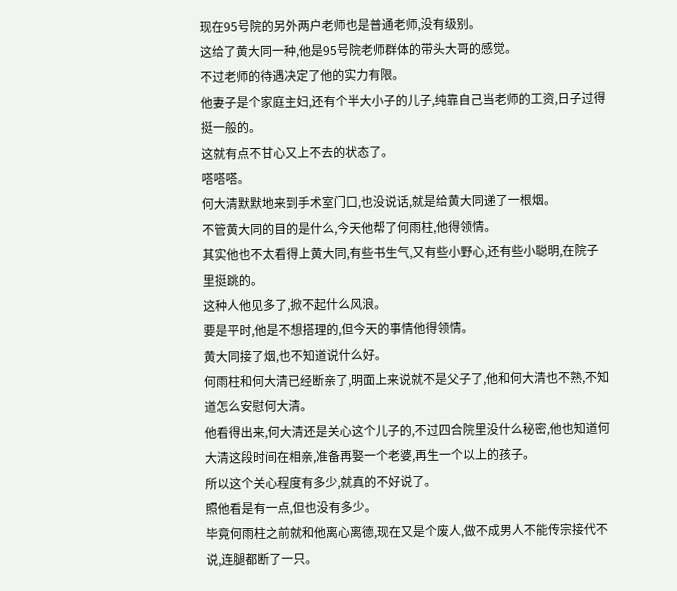现在95号院的另外两户老师也是普通老师,没有级别。
这给了黄大同一种,他是95号院老师群体的带头大哥的感觉。
不过老师的待遇决定了他的实力有限。
他妻子是个家庭主妇,还有个半大小子的儿子,纯靠自己当老师的工资,日子过得挺一般的。
这就有点不甘心又上不去的状态了。
嗒嗒嗒。
何大清默默地来到手术室门口,也没说话,就是给黄大同递了一根烟。
不管黄大同的目的是什么,今天他帮了何雨柱,他得领情。
其实他也不太看得上黄大同,有些书生气,又有些小野心,还有些小聪明,在院子里挺跳的。
这种人他见多了,掀不起什么风浪。
要是平时,他是不想搭理的,但今天的事情他得领情。
黄大同接了烟,也不知道说什么好。
何雨柱和何大清已经断亲了,明面上来说就不是父子了,他和何大清也不熟,不知道怎么安慰何大清。
他看得出来,何大清还是关心这个儿子的,不过四合院里没什么秘密,他也知道何大清这段时间在相亲,准备再娶一个老婆,再生一个以上的孩子。
所以这个关心程度有多少,就真的不好说了。
照他看是有一点,但也没有多少。
毕竟何雨柱之前就和他离心离德,现在又是个废人,做不成男人不能传宗接代不说,连腿都断了一只。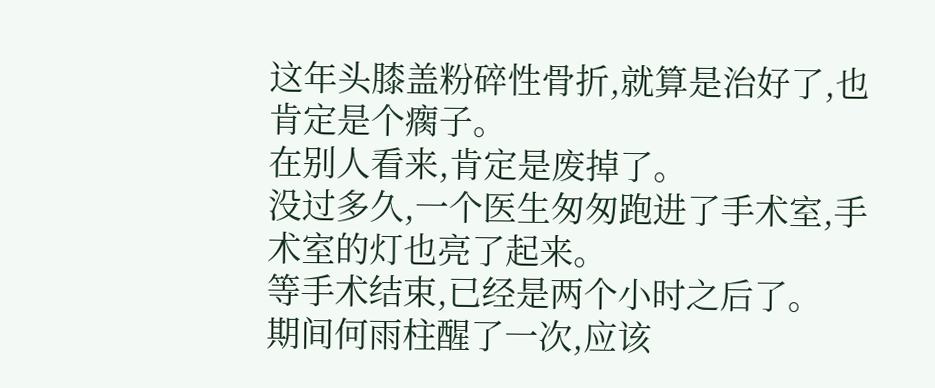这年头膝盖粉碎性骨折,就算是治好了,也肯定是个瘸子。
在别人看来,肯定是废掉了。
没过多久,一个医生匆匆跑进了手术室,手术室的灯也亮了起来。
等手术结束,已经是两个小时之后了。
期间何雨柱醒了一次,应该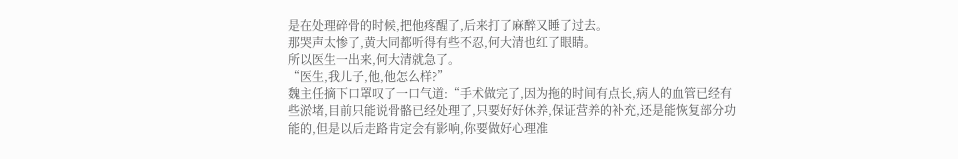是在处理碎骨的时候,把他疼醒了,后来打了麻醉又睡了过去。
那哭声太惨了,黄大同都听得有些不忍,何大清也红了眼睛。
所以医生一出来,何大清就急了。
“医生,我儿子,他,他怎么样?”
魏主任摘下口罩叹了一口气道:“手术做完了,因为拖的时间有点长,病人的血管已经有些淤堵,目前只能说骨骼已经处理了,只要好好休养,保证营养的补充,还是能恢复部分功能的,但是以后走路肯定会有影响,你要做好心理准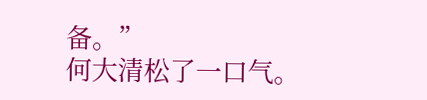备。”
何大清松了一口气。